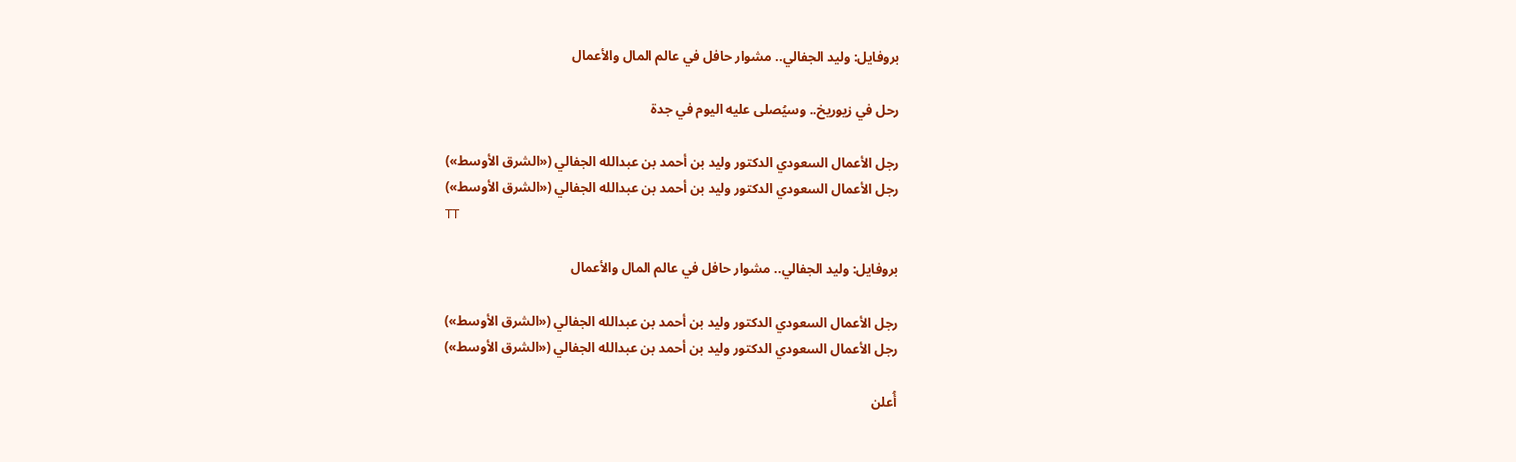بروفايل: وليد الجفالي.. مشوار حافل في عالم المال والأعمال

رحل في زيوريخ.. وسيُصلى عليه اليوم في جدة

رجل الأعمال السعودي الدكتور وليد بن أحمد بن عبدالله الجفالي («الشرق الأوسط»)
رجل الأعمال السعودي الدكتور وليد بن أحمد بن عبدالله الجفالي («الشرق الأوسط»)
TT

بروفايل: وليد الجفالي.. مشوار حافل في عالم المال والأعمال

رجل الأعمال السعودي الدكتور وليد بن أحمد بن عبدالله الجفالي («الشرق الأوسط»)
رجل الأعمال السعودي الدكتور وليد بن أحمد بن عبدالله الجفالي («الشرق الأوسط»)

أُعلن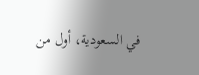في السعودية، أول من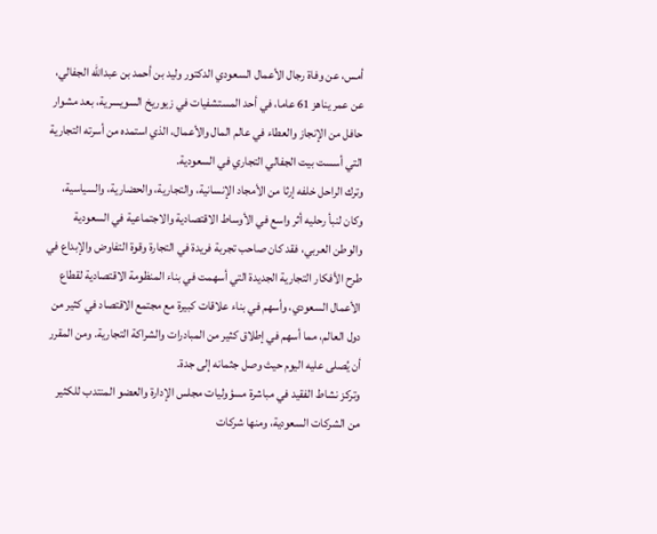أمس، عن وفاة رجال الأعمال السعودي الدكتور وليد بن أحمد بن عبدالله الجفالي، عن عمر يناهز 61 عاما، في أحد المستشفيات في زيوريخ السويسرية، بعد مشوار حافل من الإنجاز والعطاء في عالم المال والأعمال، الذي استمده من أسرته التجارية التي أسست بيت الجفالي التجاري في السعودية.
وترك الراحل خلفه إرثا من الأمجاد الإنسانية، والتجارية، والحضارية، والسياسية، وكان لنبأ رحليه أثر واسع في الأوساط الاقتصادية والاجتماعية في السعودية والوطن العربي، فقد كان صاحب تجربة فريدة في التجارة وقوة التفاوض والإبداع في طرح الأفكار التجارية الجديدة التي أسهمت في بناء المنظومة الاقتصادية لقطاع الأعمال السعودي، وأسهم في بناء علاقات كبيرة مع مجتمع الاقتصاد في كثير من دول العالم، مما أسهم في إطلاق كثير من المبادرات والشراكة التجارية. ومن المقرر أن يُصلى عليه اليوم حيث وصل جثمانه إلى جدة.
وتركز نشاط الفقيد في مباشرة مسؤوليات مجلس الإدارة والعضو المنتدب للكثير من الشركات السعودية، ومنها شركات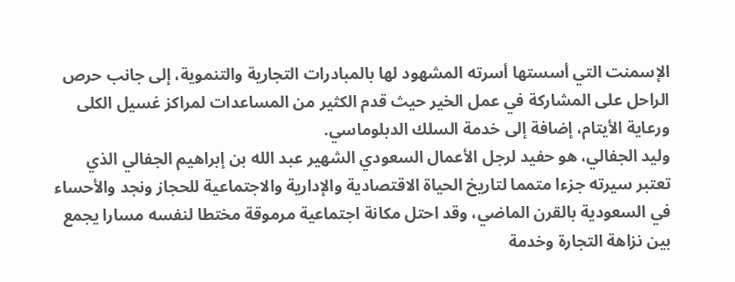الإسمنت التي أسستها أسرته المشهود لها بالمبادرات التجارية والتنموية، إلى جانب حرص الراحل على المشاركة في عمل الخير حيث قدم الكثير من المساعدات لمراكز غسيل الكلى ورعاية الأيتام، إضافة إلى خدمة السلك الدبلوماسي.
وليد الجفالي، هو حفيد لرجل الأعمال السعودي الشهير عبد الله بن إبراهيم الجفالي الذي تعتبر سيرته جزءا متمما لتاريخ الحياة الاقتصادية والإدارية والاجتماعية للحجاز ونجد والأحساء في السعودية بالقرن الماضي، وقد احتل مكانة اجتماعية مرموقة مختطا لنفسه مسارا يجمع بين نزاهة التجارة وخدمة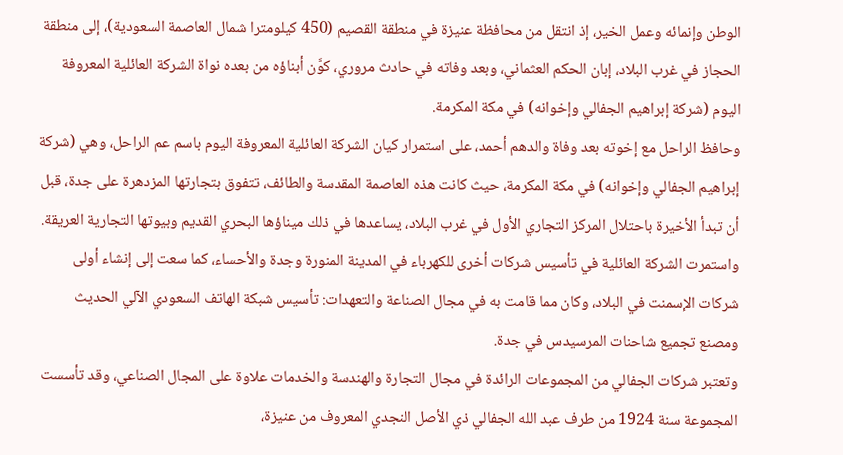الوطن وإنمائه وعمل الخير، إذ انتقل من محافظة عنيزة في منطقة القصيم (450 كيلومترا شمال العاصمة السعودية)، إلى منطقة الحجاز في غرب البلاد، إبان الحكم العثماني، وبعد وفاته في حادث مروري، كوَّن أبناؤه من بعده نواة الشركة العائلية المعروفة اليوم (شركة إبراهيم الجفالي وإخوانه) في مكة المكرمة.
وحافظ الراحل مع إخوته بعد وفاة والدهم أحمد، على استمرار كيان الشركة العائلية المعروفة اليوم باسم عم الراحل، وهي (شركة إبراهيم الجفالي وإخوانه) في مكة المكرمة، حيث كانت هذه العاصمة المقدسة والطائف، تتفوق بتجارتها المزدهرة على جدة، قبل أن تبدأ الأخيرة باحتلال المركز التجاري الأول في غرب البلاد، يساعدها في ذلك ميناؤها البحري القديم وبيوتها التجارية العريقة.
واستمرت الشركة العائلية في تأسيس شركات أخرى للكهرباء في المدينة المنورة وجدة والأحساء، كما سعت إلى إنشاء أولى شركات الإسمنت في البلاد، وكان مما قامت به في مجال الصناعة والتعهدات: تأسيس شبكة الهاتف السعودي الآلي الحديث ومصنع تجميع شاحنات المرسيدس في جدة.
وتعتبر شركات الجفالي من المجموعات الرائدة في مجال التجارة والهندسة والخدمات علاوة على المجال الصناعي، وقد تأسست المجموعة سنة 1924 من طرف عبد الله الجفالي ذي الأصل النجدي المعروف من عنيزة،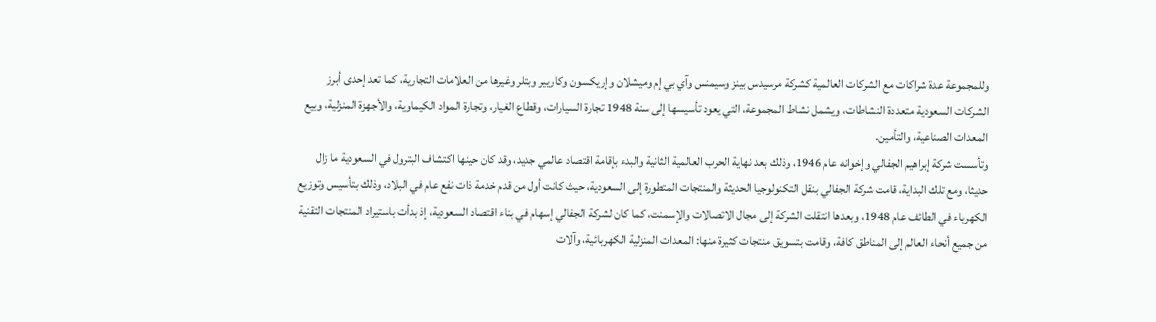وللمجموعة عدة شراكات مع الشركات العالمية كشركة مرسيدس بينز وسيمنس وآي بي إم وميشلان وإريكسون وكاريير وبتلر وغيرها من العلامات التجارية، كما تعد إحدى أبرز الشركات السعودية متعددة النشاطات، ويشمل نشاط المجموعة، التي يعود تأسيسها إلى سنة 1948 تجارة السيارات، وقطاع الغيار، وتجارة المواد الكيماوية، والأجهزة المنزلية، وبيع المعدات الصناعية، والتأمين.
وتأسست شركة إبراهيم الجفالي وإخوانه عام 1946، وذلك بعد نهاية الحرب العالمية الثانية والبدء بإقامة اقتصاد عالمي جديد، وقد كان حينها اكتشاف البترول في السعودية ما زال حديثا، ومع تلك البداية، قامت شركة الجفالي بنقل التكنولوجيا الحديثة والمنتجات المتطورة إلى السعودية، حيث كانت أول من قدم خدمة ذات نفع عام في البلاد، وذلك بتأسيس وتوزيع الكهرباء في الطائف عام 1948، وبعدها انتقلت الشركة إلى مجال الاتصالات والإسمنت، كما كان لشركة الجفالي إسهام في بناء اقتصاد السعودية، إذ بدأت باستيراد المنتجات التقنية من جميع أنحاء العالم إلى المناطق كافة، وقامت بتسويق منتجات كثيرة منها: المعدات المنزلية الكهربائية، وآلات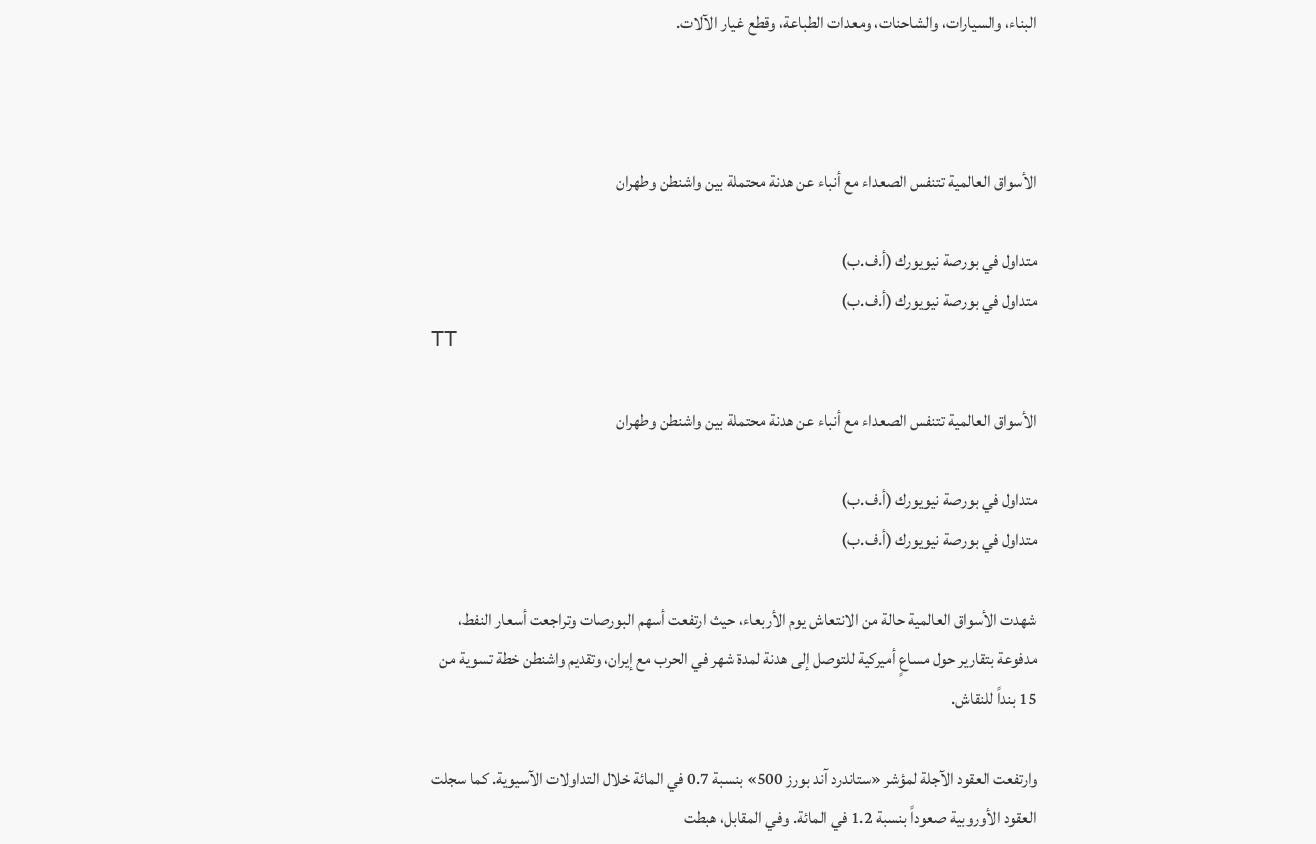البناء، والسيارات، والشاحنات، ومعدات الطباعة، وقطع غيار الآلات.



الأسواق العالمية تتنفس الصعداء مع أنباء عن هدنة محتملة بين واشنطن وطهران

متداول في بورصة نيويورك (أ.ف.ب)
متداول في بورصة نيويورك (أ.ف.ب)
TT

الأسواق العالمية تتنفس الصعداء مع أنباء عن هدنة محتملة بين واشنطن وطهران

متداول في بورصة نيويورك (أ.ف.ب)
متداول في بورصة نيويورك (أ.ف.ب)

شهدت الأسواق العالمية حالة من الانتعاش يوم الأربعاء، حيث ارتفعت أسهم البورصات وتراجعت أسعار النفط، مدفوعة بتقارير حول مساعٍ أميركية للتوصل إلى هدنة لمدة شهر في الحرب مع إيران، وتقديم واشنطن خطة تسوية من 15 بنداً للنقاش.

وارتفعت العقود الآجلة لمؤشر «ستاندرد آند بورز 500» بنسبة 0.7 في المائة خلال التداولات الآسيوية. كما سجلت العقود الأوروبية صعوداً بنسبة 1.2 في المائة. وفي المقابل، هبطت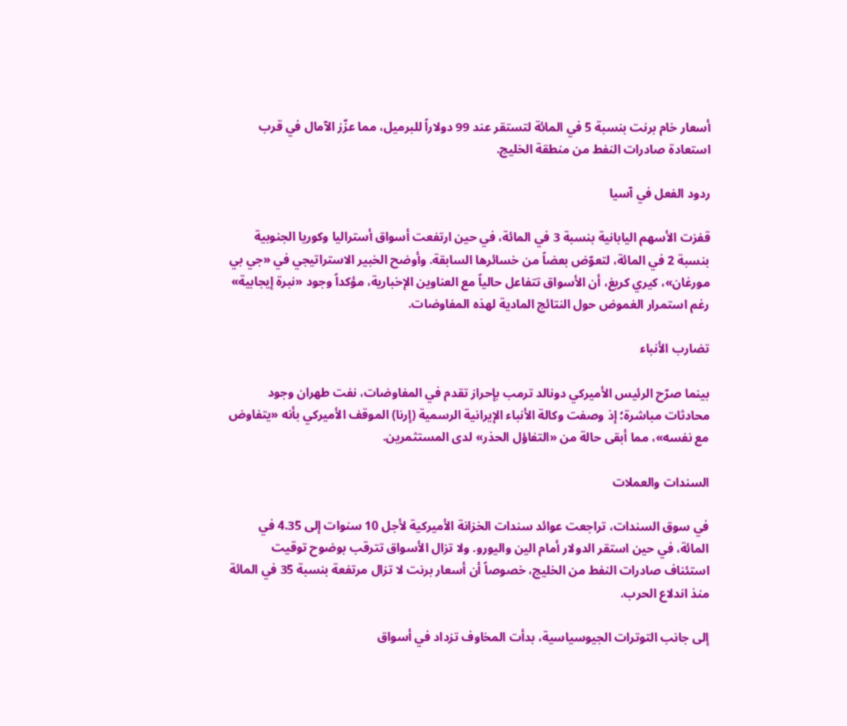أسعار خام برنت بنسبة 5 في المائة لتستقر عند 99 دولاراً للبرميل، مما عزّز الآمال في قرب استعادة صادرات النفط من منطقة الخليج.

ردود الفعل في آسيا

قفزت الأسهم اليابانية بنسبة 3 في المائة، في حين ارتفعت أسواق أستراليا وكوريا الجنوبية بنسبة 2 في المائة، لتعوّض بعضاً من خسائرها السابقة. وأوضح الخبير الاستراتيجي في «جي بي مورغان»، كيري كريغ، أن الأسواق تتفاعل حالياً مع العناوين الإخبارية، مؤكداً وجود «نبرة إيجابية» رغم استمرار الغموض حول النتائج المادية لهذه المفاوضات.

تضارب الأنباء

بينما صرّح الرئيس الأميركي دونالد ترمب بإحراز تقدم في المفاوضات، نفت طهران وجود محادثات مباشرة؛ إذ وصفت وكالة الأنباء الإيرانية الرسمية (إرنا) الموقف الأميركي بأنه «يتفاوض مع نفسه»، مما أبقى حالة من «التفاؤل الحذر» لدى المستثمرين.

السندات والعملات

في سوق السندات، تراجعت عوائد سندات الخزانة الأميركية لأجل 10 سنوات إلى 4.35 في المائة، في حين استقر الدولار أمام الين واليورو. ولا تزال الأسواق تترقب بوضوح توقيت استئناف صادرات النفط من الخليج، خصوصاً أن أسعار برنت لا تزال مرتفعة بنسبة 35 في المائة منذ اندلاع الحرب.

إلى جانب التوترات الجيوسياسية، بدأت المخاوف تزداد في أسواق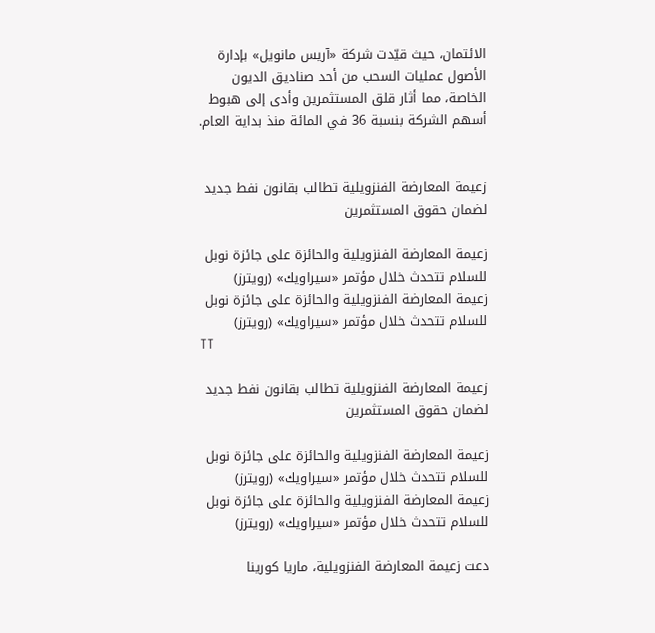الائتمان، حيث قيّدت شركة «آريس مانويل» بإدارة الأصول عمليات السحب من أحد صناديق الديون الخاصة، مما أثار قلق المستثمرين وأدى إلى هبوط أسهم الشركة بنسبة 36 في المائة منذ بداية العام.


زعيمة المعارضة الفنزويلية تطالب بقانون نفط جديد لضمان حقوق المستثمرين

زعيمة المعارضة الفنزويلية والحائزة على جائزة نوبل للسلام تتحدث خلال مؤتمر «سيراويك» (رويترز)
زعيمة المعارضة الفنزويلية والحائزة على جائزة نوبل للسلام تتحدث خلال مؤتمر «سيراويك» (رويترز)
TT

زعيمة المعارضة الفنزويلية تطالب بقانون نفط جديد لضمان حقوق المستثمرين

زعيمة المعارضة الفنزويلية والحائزة على جائزة نوبل للسلام تتحدث خلال مؤتمر «سيراويك» (رويترز)
زعيمة المعارضة الفنزويلية والحائزة على جائزة نوبل للسلام تتحدث خلال مؤتمر «سيراويك» (رويترز)

دعت زعيمة المعارضة الفنزويلية، ماريا كورينا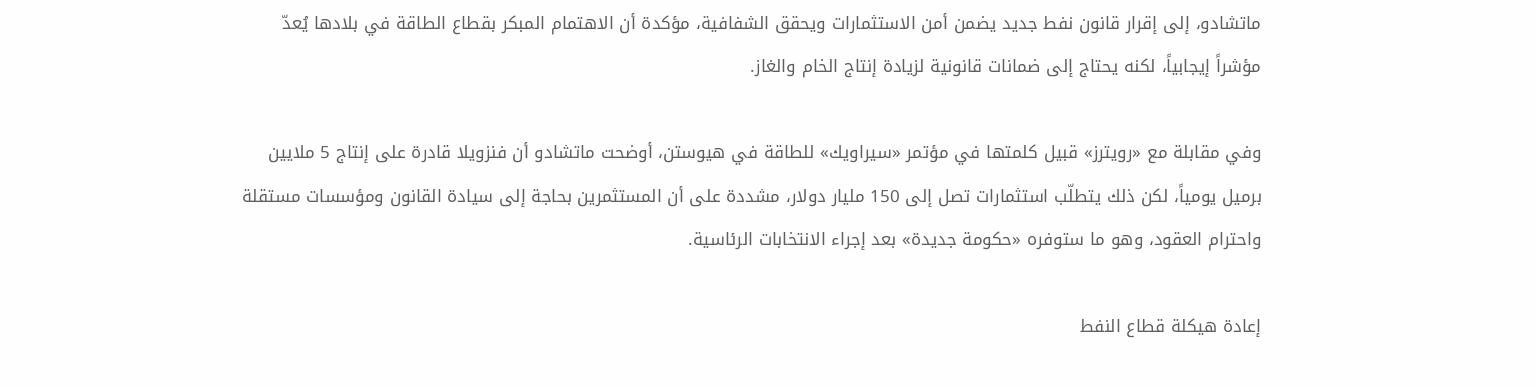ماتشادو، إلى إقرار قانون نفط جديد يضمن أمن الاستثمارات ويحقق الشفافية، مؤكدة أن الاهتمام المبكر بقطاع الطاقة في بلادها يُعدّ مؤشراً إيجابياً، لكنه يحتاج إلى ضمانات قانونية لزيادة إنتاج الخام والغاز.

وفي مقابلة مع «رويترز» قبيل كلمتها في مؤتمر «سيراويك» للطاقة في هيوستن، أوضحت ماتشادو أن فنزويلا قادرة على إنتاج 5 ملايين برميل يومياً، لكن ذلك يتطلّب استثمارات تصل إلى 150 مليار دولار، مشددة على أن المستثمرين بحاجة إلى سيادة القانون ومؤسسات مستقلة واحترام العقود، وهو ما ستوفره «حكومة جديدة» بعد إجراء الانتخابات الرئاسية.

إعادة هيكلة قطاع النفط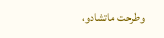وطرحت ماتشادو،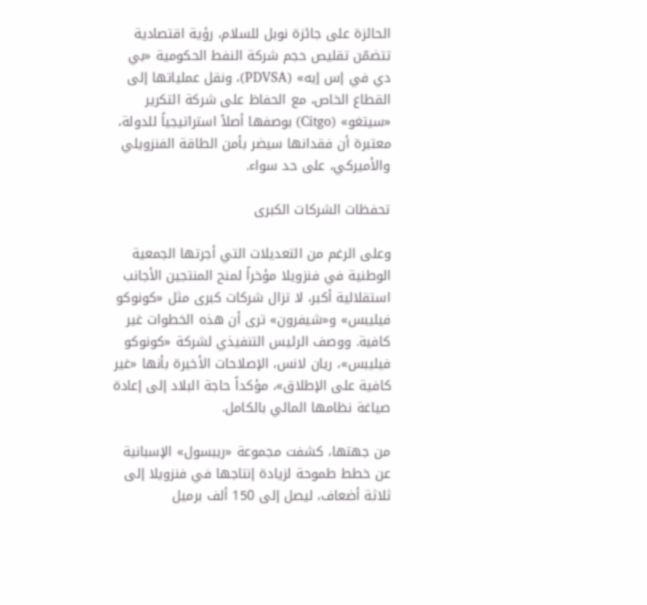الحائزة على جائزة نوبل للسلام، رؤية اقتصادية تتضمّن تقليص حجم شركة النفط الحكومية «بي دي في إس إيه» (PDVSA)، ونقل عملياتها إلى القطاع الخاص، مع الحفاظ على شركة التكرير «سيتغو» (Citgo) بوصفها أصلاً استراتيجياً للدولة، معتبرة أن فقدانها سيضر بأمن الطاقة الفنزويلي والأميركي، على حد سواء.

تحفظات الشركات الكبرى

وعلى الرغم من التعديلات التي أجرتها الجمعية الوطنية في فنزويلا مؤخراً لمنح المنتجين الأجانب استقلالية أكبر، لا تزال شركات كبرى مثل «كونوكو فيليبس» و«شيفرون» ترى أن هذه الخطوات غير كافية. ووصف الرئيس التنفيذي لشركة «كونوكو فيليبس»، ريان لانس، الإصلاحات الأخيرة بأنها «غير كافية على الإطلاق»، مؤكداً حاجة البلاد إلى إعادة صياغة نظامها المالي بالكامل.

من جهتها، كشفت مجموعة «ريبسول» الإسبانية عن خطط طموحة لزيادة إنتاجها في فنزويلا إلى ثلاثة أضعاف، ليصل إلى 150 ألف برميل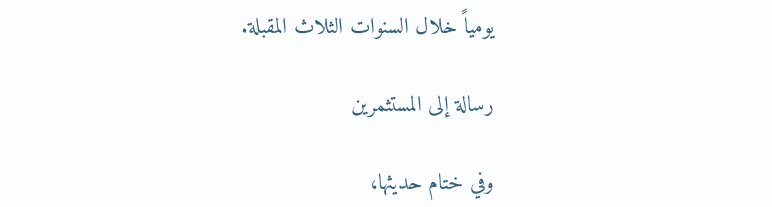يومياً خلال السنوات الثلاث المقبلة.

رسالة إلى المستثمرين

وفي ختام حديثها،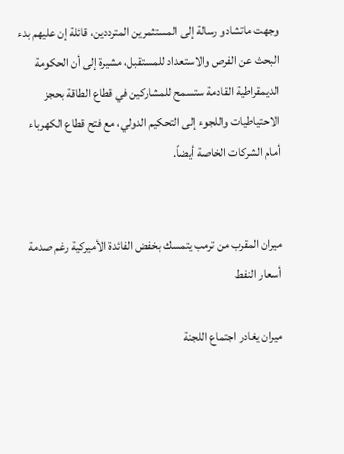وجهت ماتشادو رسالة إلى المستثمرين المترددين، قائلة إن عليهم بدء البحث عن الفرص والاستعداد للمستقبل، مشيرة إلى أن الحكومة الديمقراطية القادمة ستسمح للمشاركين في قطاع الطاقة بحجز الاحتياطيات واللجوء إلى التحكيم الدولي، مع فتح قطاع الكهرباء أمام الشركات الخاصة أيضاً.


ميران المقرب من ترمب يتمسك بخفض الفائدة الأميركية رغم صدمة أسعار النفط

ميران يغادر اجتماع اللجنة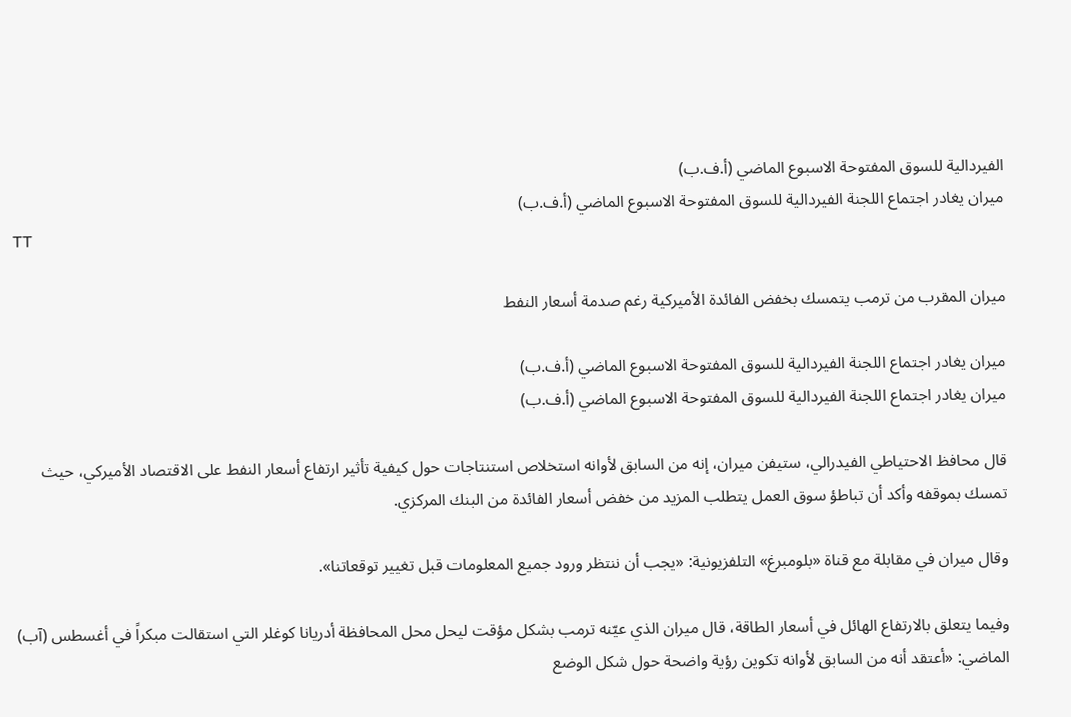الفيردالية للسوق المفتوحة الاسبوع الماضي (أ.ف.ب)
ميران يغادر اجتماع اللجنة الفيردالية للسوق المفتوحة الاسبوع الماضي (أ.ف.ب)
TT

ميران المقرب من ترمب يتمسك بخفض الفائدة الأميركية رغم صدمة أسعار النفط

ميران يغادر اجتماع اللجنة الفيردالية للسوق المفتوحة الاسبوع الماضي (أ.ف.ب)
ميران يغادر اجتماع اللجنة الفيردالية للسوق المفتوحة الاسبوع الماضي (أ.ف.ب)

قال محافظ الاحتياطي الفيدرالي، ستيفن ميران، إنه من السابق لأوانه استخلاص استنتاجات حول كيفية تأثير ارتفاع أسعار النفط على الاقتصاد الأميركي، حيث تمسك بموقفه وأكد أن تباطؤ سوق العمل يتطلب المزيد من خفض أسعار الفائدة من البنك المركزي.

وقال ميران في مقابلة مع قناة «بلومبرغ» التلفزيونية: «يجب أن ننتظر ورود جميع المعلومات قبل تغيير توقعاتنا».

وفيما يتعلق بالارتفاع الهائل في أسعار الطاقة، قال ميران الذي عيّنه ترمب بشكل مؤقت ليحل محل المحافظة أدريانا كوغلر التي استقالت مبكراً في أغسطس (آب) الماضي: «أعتقد أنه من السابق لأوانه تكوين رؤية واضحة حول شكل الوضع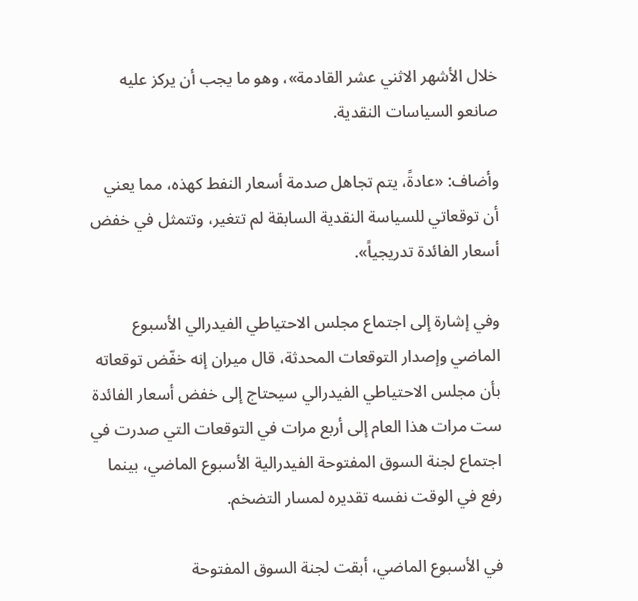خلال الأشهر الاثني عشر القادمة»، وهو ما يجب أن يركز عليه صانعو السياسات النقدية.

وأضاف: «عادةً، يتم تجاهل صدمة أسعار النفط كهذه، مما يعني أن توقعاتي للسياسة النقدية السابقة لم تتغير، وتتمثل في خفض أسعار الفائدة تدريجياً».

وفي إشارة إلى اجتماع مجلس الاحتياطي الفيدرالي الأسبوع الماضي وإصدار التوقعات المحدثة، قال ميران إنه خفّض توقعاته بأن مجلس الاحتياطي الفيدرالي سيحتاج إلى خفض أسعار الفائدة ست مرات هذا العام إلى أربع مرات في التوقعات التي صدرت في اجتماع لجنة السوق المفتوحة الفيدرالية الأسبوع الماضي، بينما رفع في الوقت نفسه تقديره لمسار التضخم.

في الأسبوع الماضي، أبقت لجنة السوق المفتوحة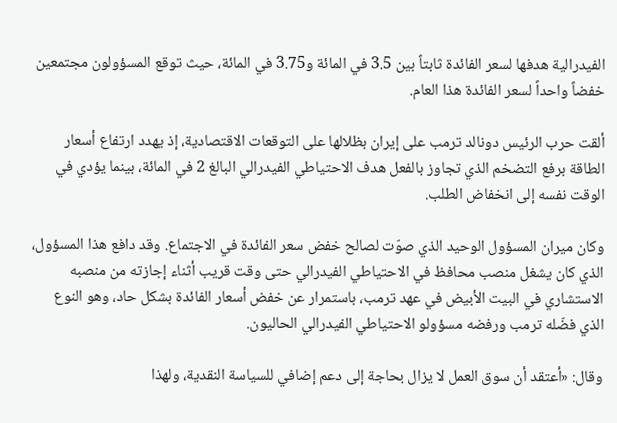الفيدرالية هدفها لسعر الفائدة ثابتاً بين 3.5 في المائة و3.75 في المائة، حيث توقع المسؤولون مجتمعين خفضاً واحداً لسعر الفائدة هذا العام.

ألقت حرب الرئيس دونالد ترمب على إيران بظلالها على التوقعات الاقتصادية، إذ يهدد ارتفاع أسعار الطاقة برفع التضخم الذي تجاوز بالفعل هدف الاحتياطي الفيدرالي البالغ 2 في المائة، بينما يؤدي في الوقت نفسه إلى انخفاض الطلب.

وكان ميران المسؤول الوحيد الذي صوّت لصالح خفض سعر الفائدة في الاجتماع. وقد دافع هذا المسؤول، الذي كان يشغل منصب محافظ في الاحتياطي الفيدرالي حتى وقت قريب أثناء إجازته من منصبه الاستشاري في البيت الأبيض في عهد ترمب، باستمرار عن خفض أسعار الفائدة بشكل حاد، وهو النوع الذي فضّله ترمب ورفضه مسؤولو الاحتياطي الفيدرالي الحاليون.

وقال: «أعتقد أن سوق العمل لا يزال بحاجة إلى دعم إضافي للسياسة النقدية، ولهذا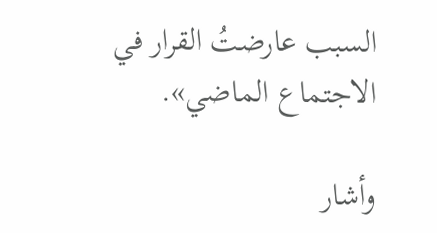السبب عارضتُ القرار في الاجتماع الماضي».

وأشار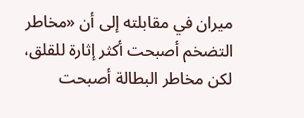ميران في مقابلته إلى أن «مخاطر التضخم أصبحت أكثر إثارة للقلق، لكن مخاطر البطالة أصبحت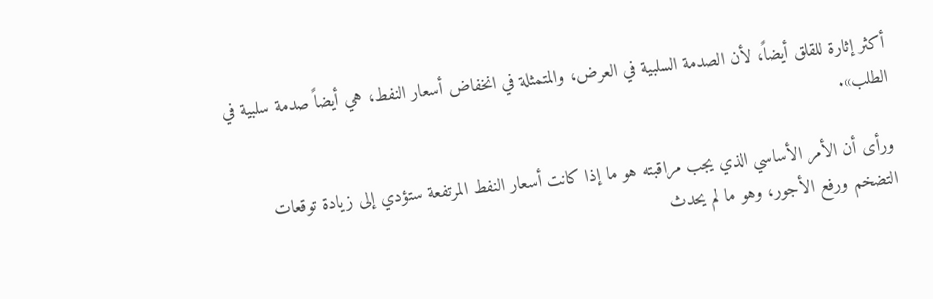أكثر إثارة للقلق أيضاً، لأن الصدمة السلبية في العرض، والمتمثلة في انخفاض أسعار النفط، هي أيضاً صدمة سلبية في الطلب».

ورأى أن الأمر الأساسي الذي يجب مراقبته هو ما إذا كانت أسعار النفط المرتفعة ستؤدي إلى زيادة توقعات التضخم ورفع الأجور، وهو ما لم يحدث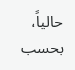حالياً، بحسب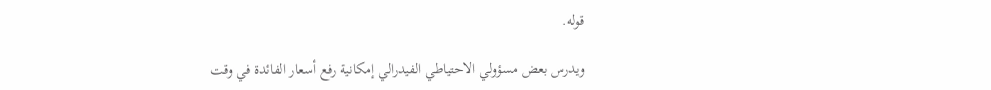قوله.

ويدرس بعض مسؤولي الاحتياطي الفيدرالي إمكانية رفع أسعار الفائدة في وقت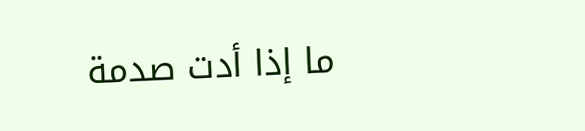ما إذا أدت صدمة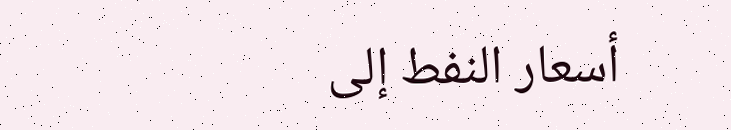أسعار النفط إلى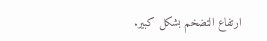ارتفاع التضخم بشكل كبير.